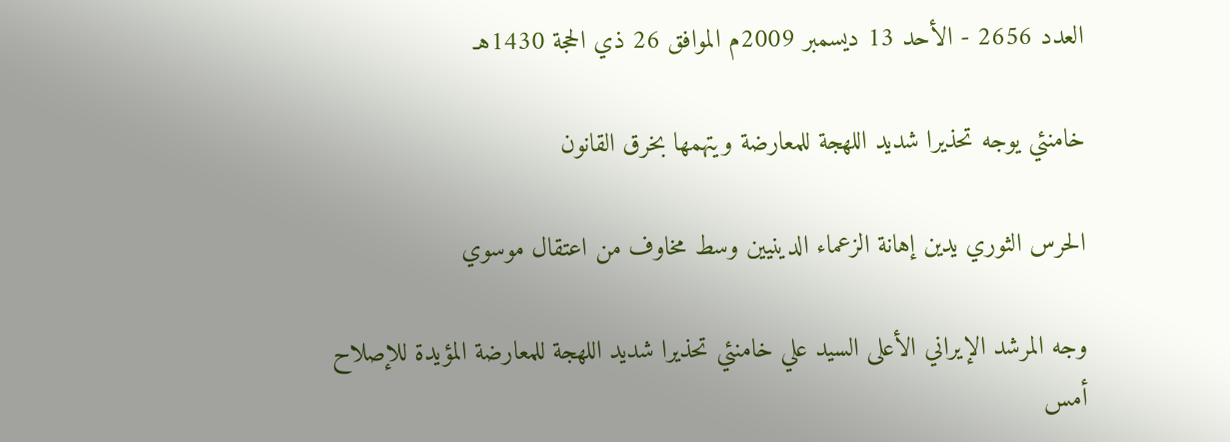العدد 2656 - الأحد 13 ديسمبر 2009م الموافق 26 ذي الحجة 1430هـ

خامنئي يوجه تحذيرا شديد اللهجة للمعارضة ويتهمها بخرق القانون

الحرس الثوري يدين إهانة الزعماء الدينيين وسط مخاوف من اعتقال موسوي

وجه المرشد الإيراني الأعلى السيد علي خامنئي تحذيرا شديد اللهجة للمعارضة المؤيدة للإصلاح أمس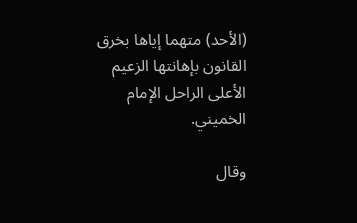(الأحد) متهما إياها بخرق القانون بإهانتها الزعيم الأعلى الراحل الإمام الخميني.

وقال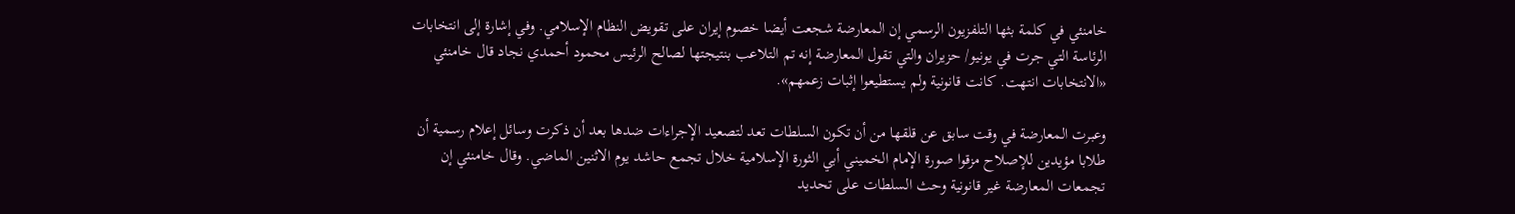خامنئي في كلمة بثها التلفزيون الرسمي إن المعارضة شجعت أيضا خصوم إيران على تقويض النظام الإسلامي. وفي إشارة إلى انتخابات الرئاسة التي جرت في يونيو/ حزيران والتي تقول المعارضة إنه تم التلاعب بنتيجتها لصالح الرئيس محمود أحمدي نجاد قال خامنئي «الانتخابات انتهت. كانت قانونية ولم يستطيعوا إثبات زعمهم».

وعبرت المعارضة في وقت سابق عن قلقها من أن تكون السلطات تعد لتصعيد الإجراءات ضدها بعد أن ذكرت وسائل إعلام رسمية أن طلابا مؤيدين للإصلاح مزقوا صورة الإمام الخميني أبي الثورة الإسلامية خلال تجمع حاشد يوم الاثنين الماضي. وقال خامنئي إن تجمعات المعارضة غير قانونية وحث السلطات على تحديد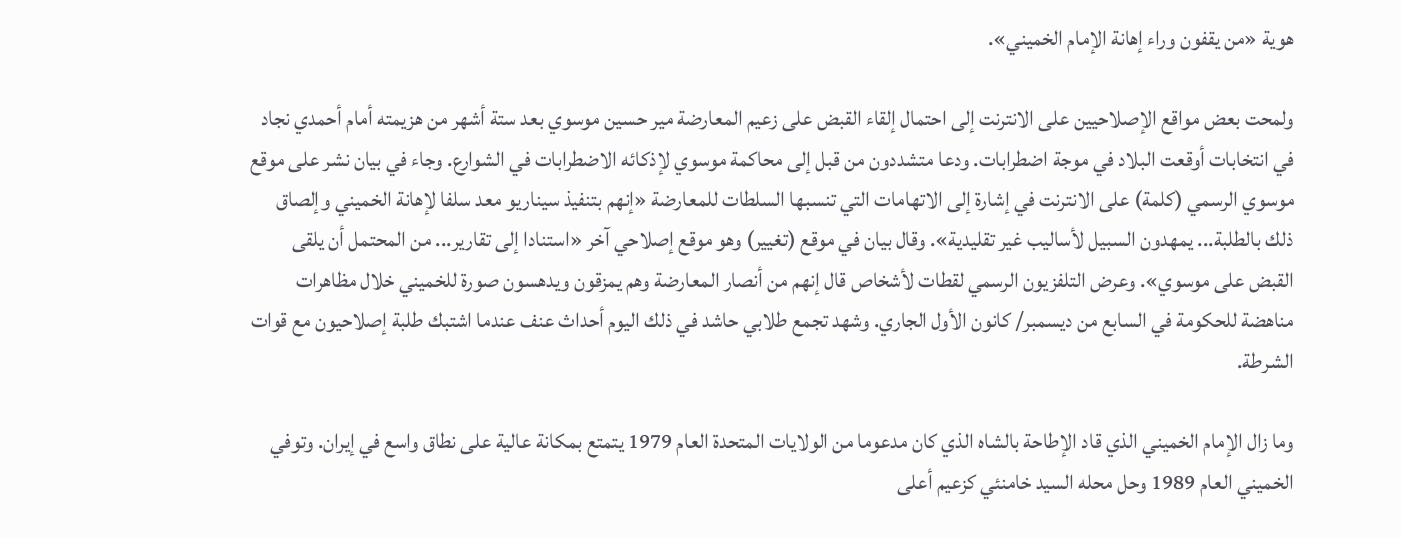هوية «من يقفون وراء إهانة الإمام الخميني».

ولمحت بعض مواقع الإصلاحيين على الانترنت إلى احتمال إلقاء القبض على زعيم المعارضة مير حسين موسوي بعد ستة أشهر من هزيمته أمام أحمدي نجاد في انتخابات أوقعت البلاد في موجة اضطرابات. ودعا متشددون من قبل إلى محاكمة موسوي لإذكائه الاضطرابات في الشوارع. وجاء في بيان نشر على موقع موسوي الرسمي (كلمة) على الانترنت في إشارة إلى الاتهامات التي تنسبها السلطات للمعارضة «إنهم بتنفيذ سيناريو معد سلفا لإهانة الخميني وإلصاق ذلك بالطلبة... يمهدون السبيل لأساليب غير تقليدية». وقال بيان في موقع (تغيير) وهو موقع إصلاحي آخر «استنادا إلى تقارير... من المحتمل أن يلقى القبض على موسوي». وعرض التلفزيون الرسمي لقطات لأشخاص قال إنهم من أنصار المعارضة وهم يمزقون ويدهسون صورة للخميني خلال مظاهرات مناهضة للحكومة في السابع من ديسمبر/ كانون الأول الجاري. وشهد تجمع طلابي حاشد في ذلك اليوم أحداث عنف عندما اشتبك طلبة إصلاحيون مع قوات الشرطة.

وما زال الإمام الخميني الذي قاد الإطاحة بالشاه الذي كان مدعوما من الولايات المتحدة العام 1979 يتمتع بمكانة عالية على نطاق واسع في إيران. وتوفي الخميني العام 1989 وحل محله السيد خامنئي كزعيم أعلى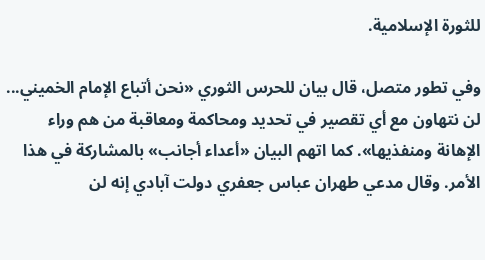للثورة الإسلامية.

وفي تطور متصل، قال بيان للحرس الثوري «نحن أتباع الإمام الخميني... لن نتهاون مع أي تقصير في تحديد ومحاكمة ومعاقبة من هم وراء الإهانة ومنفذيها». كما اتهم البيان «أعداء أجانب» بالمشاركة في هذا الأمر. وقال مدعي طهران عباس جعفري دولت آبادي إنه لن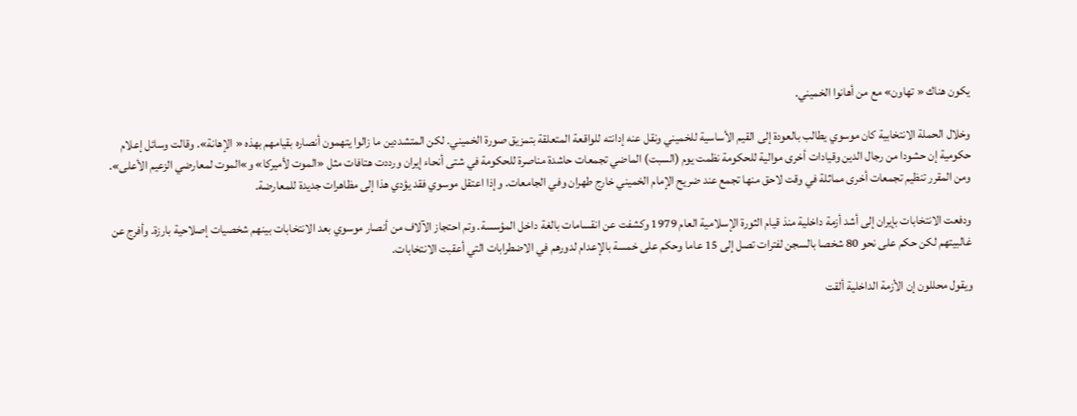يكون هناك « تهاون» مع من أهانوا الخميني.

وخلال الحملة الانتخابية كان موسوي يطالب بالعودة إلى القيم الأساسية للخميني ونقل عنه إدانته للواقعة المتعلقة بتمزيق صورة الخميني. لكن المتشددين ما زالوا يتهمون أنصاره بقيامهم بهذه « الإهانة». وقالت وسائل إعلام حكومية إن حشودا من رجال الدين وقيادات أخرى موالية للحكومة نظمت يوم (السبت) الماضي تجمعات حاشدة مناصرة للحكومة في شتى أنحاء إيران ورددت هتافات مثل «الموت لأميركا» و»الموت لمعارضي الزعيم الأعلى». ومن المقرر تنظيم تجمعات أخرى مماثلة في وقت لاحق منها تجمع عند ضريح الإمام الخميني خارج طهران وفي الجامعات. وإذا اعتقل موسوي فقد يؤدي هذا إلى مظاهرات جديدة للمعارضة.

ودفعت الانتخابات بإيران إلى أشد أزمة داخلية منذ قيام الثورة الإسلامية العام 1979 وكشفت عن انقسامات بالغة داخل المؤسسة. وتم احتجاز الآلاف من أنصار موسوي بعد الانتخابات بينهم شخصيات إصلاحية بارزة. وأفرج عن غالبيتهم لكن حكم على نحو 80 شخصا بالسجن لفترات تصل إلى 15 عاما وحكم على خمسة بالإعدام لدورهم في الاضطرابات التي أعقبت الانتخابات.

ويقول محللون إن الأزمة الداخلية ألقت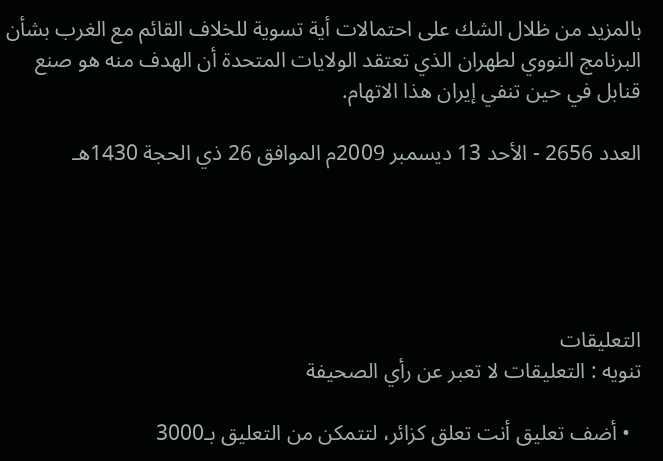بالمزيد من ظلال الشك على احتمالات أية تسوية للخلاف القائم مع الغرب بشأن البرنامج النووي لطهران الذي تعتقد الولايات المتحدة أن الهدف منه هو صنع قنابل في حين تنفي إيران هذا الاتهام.

العدد 2656 - الأحد 13 ديسمبر 2009م الموافق 26 ذي الحجة 1430هـ





التعليقات
تنويه : التعليقات لا تعبر عن رأي الصحيفة

  • أضف تعليق أنت تعلق كزائر، لتتمكن من التعليق بـ3000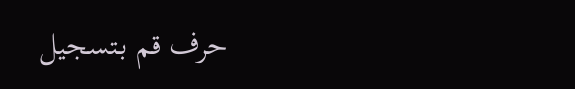حرف قم بـتسجيل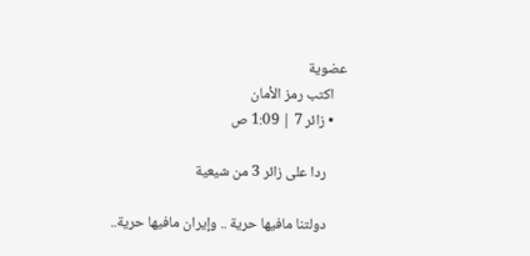عضوية
    اكتب رمز الأمان
    • زائر 7 | 1:09 ص

      ردا على زائر 3 من شيعية

      دولتنا مافيها حرية .. وإيران مافيها حرية..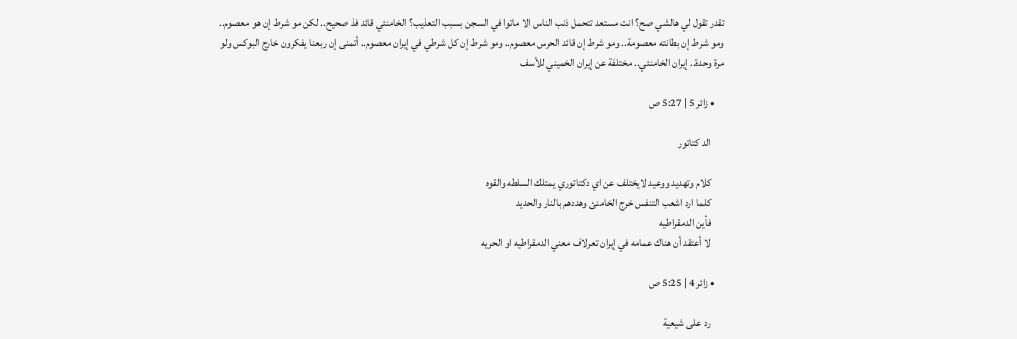تقدر تقول لي هالشي صح؟ انت مستعد تتحمل ذنب الناس الا ماتوا في السجن بسبب التعذيب؟ الخامنئي قائد فذ صحيح.. لكن مو شرط إن هو معصوم.. ومو شرط إن بطانته معصومة.. ومو شرط إن قائد الحرس معصوم.. ومو شرط إن كل شرطي في إيران معصوم.. أتمنى إن ربعنا يفكرون خارج البوكس ولو مرة وحدة.. إيران الخامنئي.. مختلفة عن إيران الخميني للأسف

    • زائر 5 | 5:27 ص

      الد كتاتور

      كلام وتهديد ووعيد لايختلف عن اي دكتاتوري يمتلك السلطه والقوه
      كلما ارد اشعب التنفس خرج الخامنئ وهددهم بالنار والحديد
      فأين الدمقراطيه
      لا أعتقد أن هناك عمامه في إيران تعرلاف معني الدمقراطيه او الحريه

    • زائر 4 | 5:25 ص

      رد على شيعية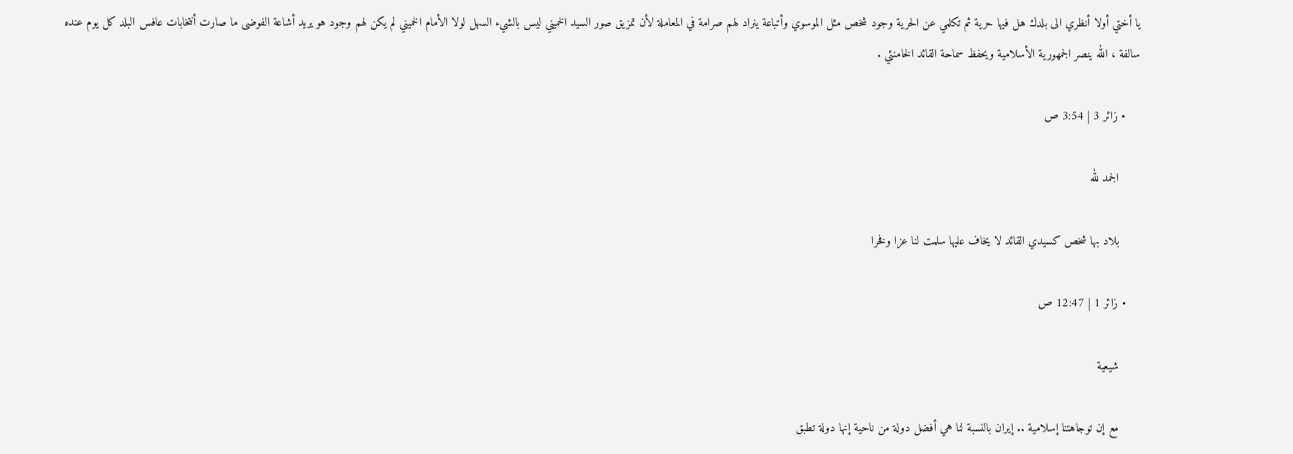يا أختي أولا أنظري الى بلدك هل فيها حرية ثم تكلمي عن الحرية وجود شخص مثل الموسوي وأتباعة ينراد لهم صرامة في المعاملة لأن تمزيق صور السيد الخميني ليس بالشيء السهل لولا الأمام الخميني لم يكن لهم وجود هو يريد أشاعة الفوضى ما صارت أنتخابات عافس البلد كل يوم عنده سالفة ، الله ينصر الجمهورية الأسلامية ويحفظ سماحة القائد الخامنئي .

    • زائر 3 | 3:54 ص

      الجمد لله

      بلاد بها شخص كسيدي القائد لا يخاف عليها سلمت لنا عزا وفخرا

    • زائر 1 | 12:47 ص

      شيعية

      مع إن توجاهتنا إسلامية .. إيران بالنسبة لنا هي أفضل دولة من ناحية إنها دولة تطبق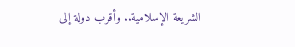الشريعة الإسلامية.. وأقرب دولة إلى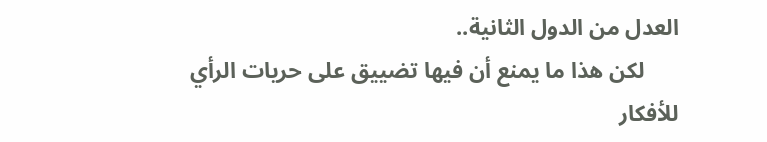العدل من الدول الثانية..
      لكن هذا ما يمنع أن فيها تضييق على حريات الرأي للأفكار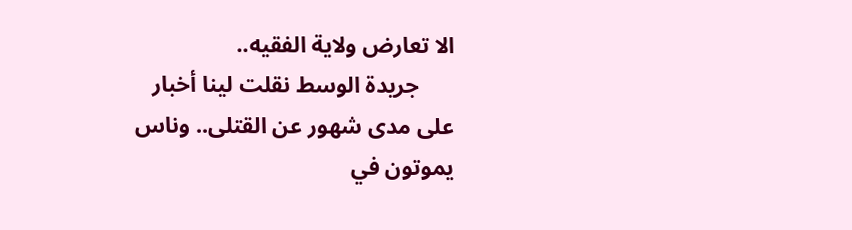الا تعارض ولاية الفقيه..
      جريدة الوسط نقلت لينا أخبار على مدى شهور عن القتلى.. وناس يموتون في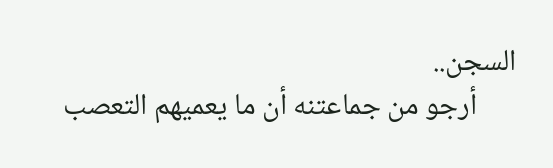السجن..
      أرجو من جماعتنه أن ما يعميهم التعصب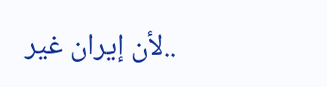..لأن إيران غير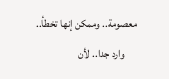معصومة.. وممكن إنها تخطأ..
      وارد جدا.. لأن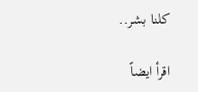كلنا بشر..

اقرأ ايضاً